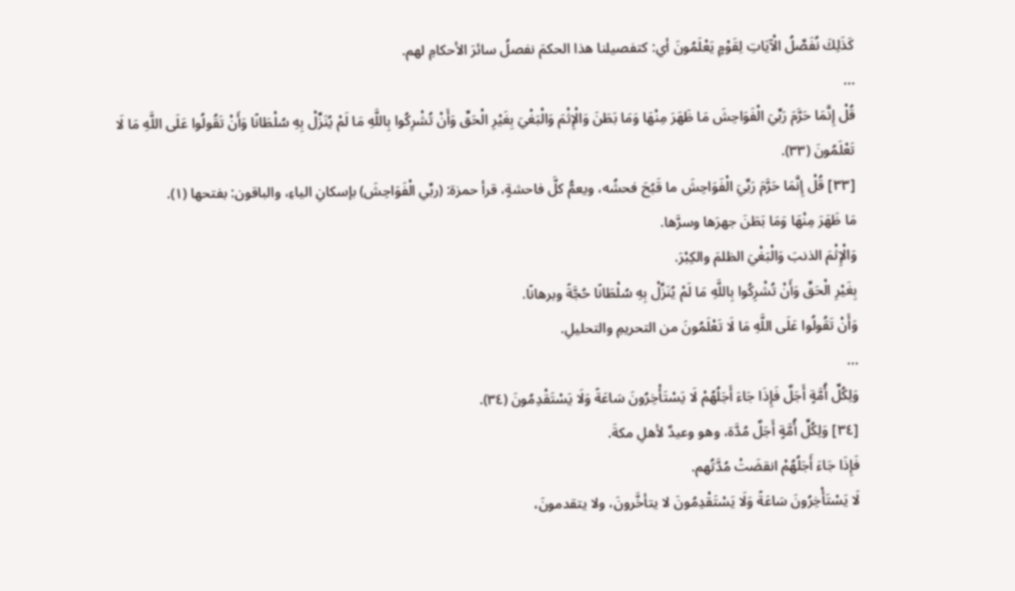كَذَلِكَ نُفَصِّلُ الْآيَاتِ لِقَوْمٍ يَعْلَمُونَ أي: كتفصيلنا هذا الحكمَ نفصلُ سائرَ الأحكامِ لهم.
...
قُلْ إِنَّمَا حَرَّمَ رَبِّيَ الْفَوَاحِشَ مَا ظَهَرَ مِنْهَا وَمَا بَطَنَ وَالْإِثْمَ وَالْبَغْيَ بِغَيْرِ الْحَقِّ وَأَنْ تُشْرِكُوا بِاللَّهِ مَا لَمْ يُنَزِّلْ بِهِ سُلْطَانًا وَأَنْ تَقُولُوا عَلَى اللَّهِ مَا لَا تَعْلَمُونَ (٣٣).
[٣٣] قُلْ إِنَّمَا حَرَّمَ رَبِّيَ الْفَوَاحِشَ ما قَبُحَ فحشُه، ويعمُّ كلَّ فاحشةٍ، قرأ حمزة: (ربِّي الْفَوَاحِشَ) بإسكانِ الياءِ، والباقون: بفتحها (١).
مَا ظَهَرَ مِنْهَا وَمَا بَطَنَ جهرَها وسرَّها.
وَالْإِثْمَ الذنبَ وَالْبَغْيَ الظلمَ والكِبْرَ.
بِغَيْرِ الْحَقِّ وَأَنْ تُشْرِكُوا بِاللَّهِ مَا لَمْ يُنَزِّلْ بِهِ سُلْطَانًا حُجَّةً وبرهانًا.
وَأَنْ تَقُولُوا عَلَى اللَّهِ مَا لَا تَعْلَمُونَ من التحريمِ والتحليلِ.
...
وَلِكُلِّ أُمَّةٍ أَجَلٌ فَإِذَا جَاءَ أَجَلُهُمْ لَا يَسْتَأْخِرُونَ سَاعَةً وَلَا يَسْتَقْدِمُونَ (٣٤).
[٣٤] وَلِكُلِّ أُمَّةٍ أَجَلٌ مُدَّة، وهو وعيدٌ لأهلِ مكةَ.
فَإِذَا جَاءَ أَجَلُهُمْ انقضَتْ مُدَّتُهم.
لَا يَسْتَأْخِرُونَ سَاعَةً وَلَا يَسْتَقْدِمُونَ لا يتأخَّرونَ، ولا يتقدمونَ،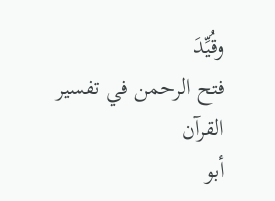وقُيِّدَ
فتح الرحمن في تفسير القرآن
أبو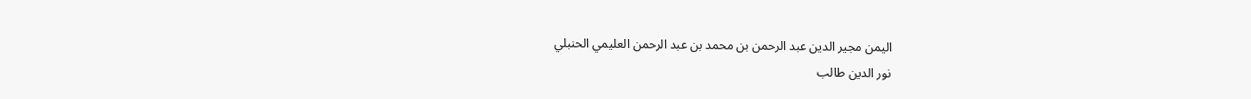اليمن مجير الدين عبد الرحمن بن محمد بن عبد الرحمن العليمي الحنبلي
نور الدين طالب